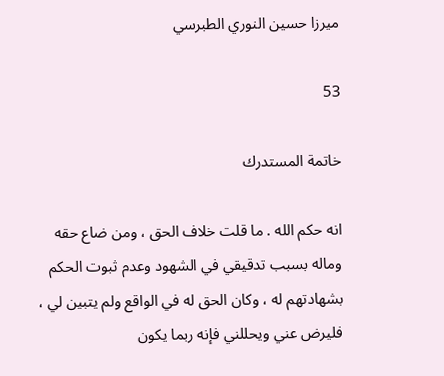ميرزا حسين النوري الطبرسي

53

خاتمة المستدرك

انه حكم الله . ما قلت خلاف الحق ، ومن ضاع حقه وماله بسبب تدقيقي في الشهود وعدم ثبوت الحكم بشهادتهم له ، وكان الحق له في الواقع ولم يتبين لي ، فليرض عني ويحللني فإنه ربما يكون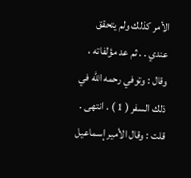الأمر كذلك ولم يتحقق عندي . . ثم عد مؤلفاته ، وقال : وتوفي رحمه الله في ذلك السفر ( 1 ) . انتهى . قلت : وقال الأمير إسماعيل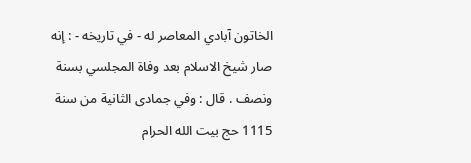الخاتون آبادي المعاصر له - في تاريخه - : إنه صار شيخ الاسلام بعد وفاة المجلسي بسنة ونصف . قال : وفي جمادى الثانية من سنة 1115 حج بيت الله الحرام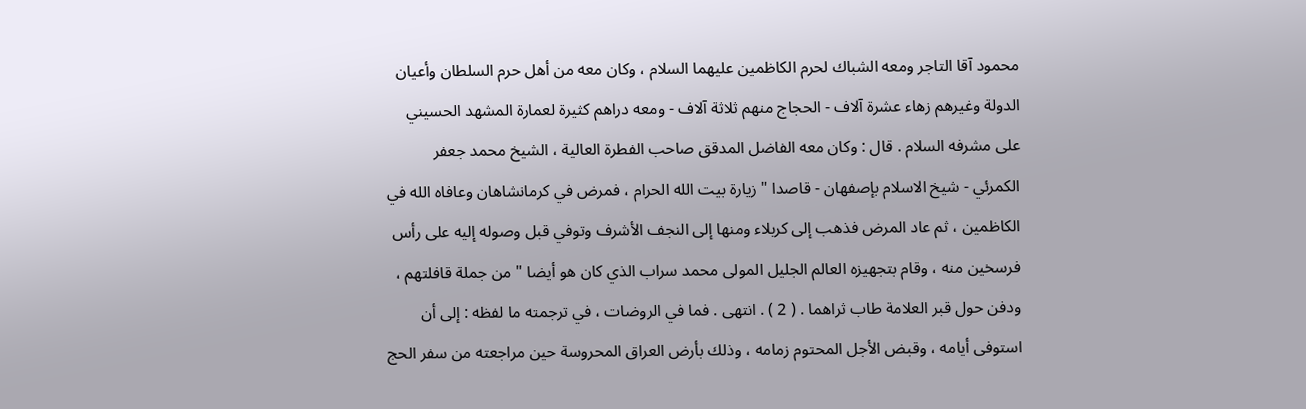محمود آقا التاجر ومعه الشباك لحرم الكاظمين عليهما السلام ، وكان معه من أهل حرم السلطان وأعيان الدولة وغيرهم زهاء عشرة آلاف - الحجاج منهم ثلاثة آلاف - ومعه دراهم كثيرة لعمارة المشهد الحسيني على مشرفه السلام . قال : وكان معه الفاضل المدقق صاحب الفطرة العالية ، الشيخ محمد جعفر الكمرئي - شيخ الاسلام بإصفهان - قاصدا " زيارة بيت الله الحرام ، فمرض في كرمانشاهان وعافاه الله في الكاظمين ، ثم عاد المرض فذهب إلى كربلاء ومنها إلى النجف الأشرف وتوفي قبل وصوله إليه على رأس فرسخين منه ، وقام بتجهيزه العالم الجليل المولى محمد سراب الذي كان هو أيضا " من جملة قافلتهم ، ودفن حول قبر العلامة طاب ثراهما . ( 2 ) . انتهى . فما في الروضات ، في ترجمته ما لفظه : إلى أن استوفى أيامه ، وقبض الأجل المحتوم زمامه ، وذلك بأرض العراق المحروسة حين مراجعته من سفر الحج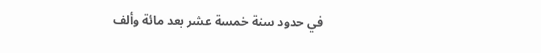في حدود سنة خمسة عشر بعد مائة وألف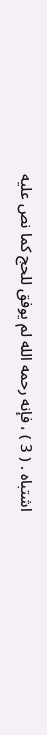اشتباه . ( 3 ) ، فإنه رحمه الله لم يوفق للحج كما نص عليه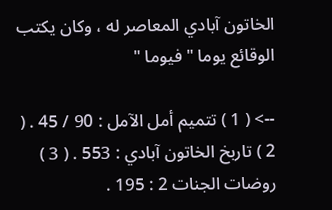الخاتون آبادي المعاصر له ، وكان يكتب الوقائع يوما " فيوما "

--> ( 1 ) تتميم أمل الآمل : 90 / 45 . ( 2 ) تاربخ الخاتون آبادي : 553 . ( 3 ) روضات الجنات 2 : 195 .